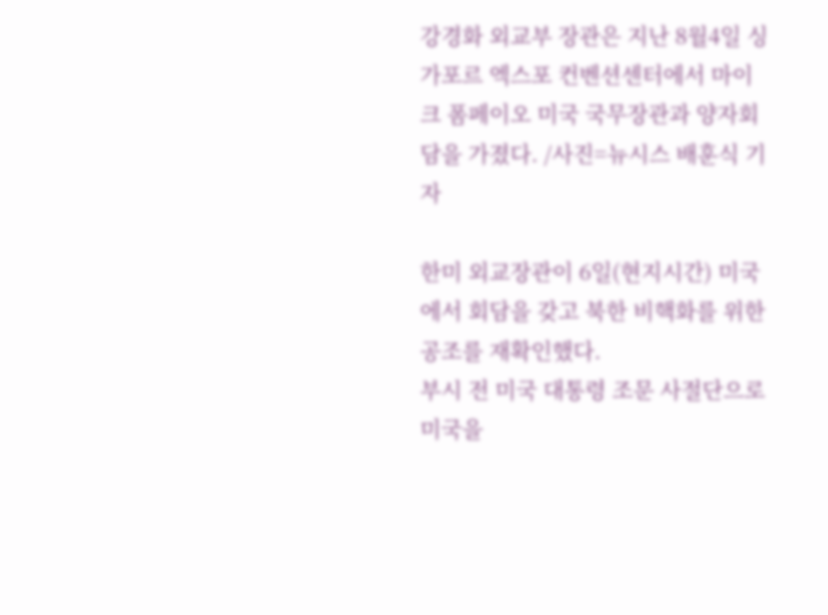강경화 외교부 장관은 지난 8월4일 싱가포르 엑스포 컨벤션센터에서 마이크 폼페이오 미국 국무장관과 양자회담을 가졌다. /사진=뉴시스 배훈식 기자

한미 외교장관이 6일(현지시간) 미국에서 회담을 갖고 북한 비핵화를 위한 공조를 재확인했다.
부시 전 미국 대통령 조문 사절단으로 미국을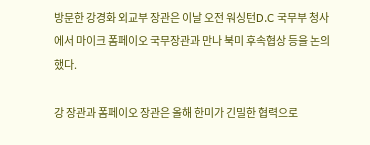방문한 강경화 외교부 장관은 이날 오전 워싱턴D.C 국무부 청사에서 마이크 폼페이오 국무장관과 만나 북미 후속협상 등을 논의했다.

강 장관과 폼페이오 장관은 올해 한미가 긴밀한 협력으로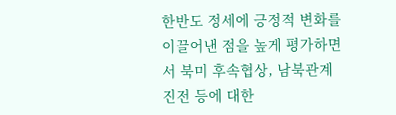한반도 정세에 긍정적 변화를 이끌어낸 점을 높게 평가하면서 북미 후속협상, 남북관계 진전 등에 대한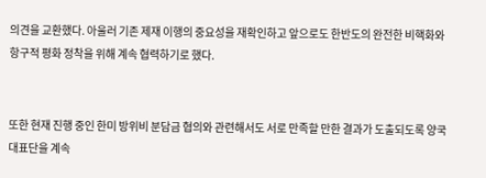의견을 교환했다. 아울러 기존 제재 이행의 중요성을 재확인하고 앞으로도 한반도의 완전한 비핵화와 항구적 평화 정착을 위해 계속 협력하기로 했다.


또한 현재 진행 중인 한미 방위비 분담금 협의와 관련해서도 서로 만족할 만한 결과가 도출되도록 양국 대표단을 계속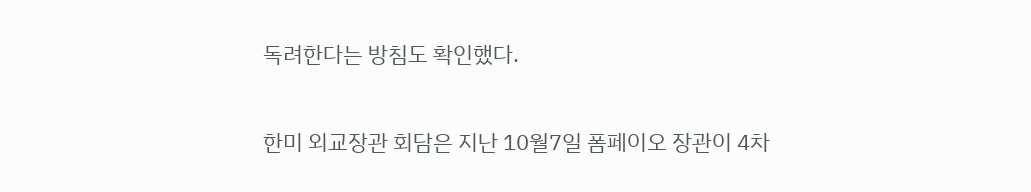독려한다는 방침도 확인했다.

한미 외교장관 회담은 지난 10월7일 폼페이오 장관이 4차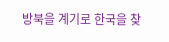방북을 계기로 한국을 찾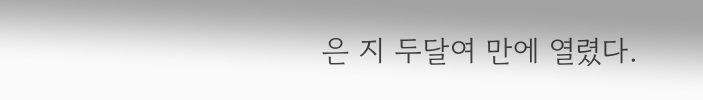은 지 두달여 만에 열렸다.